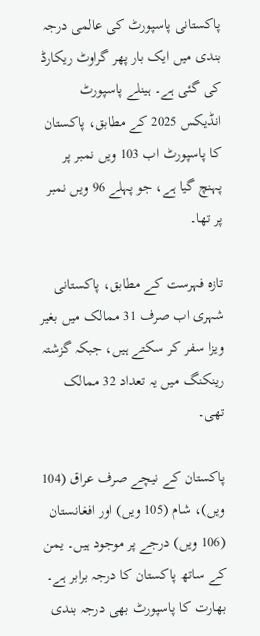پاکستانی پاسپورٹ کی عالمی درجہ بندی میں ایک بار پھر گراوٹ ریکارڈ کی گئی ہے۔ ہینلے پاسپورٹ انڈیکس 2025 کے مطابق، پاکستان کا پاسپورٹ اب 103 ویں نمبر پر پہنچ گیا ہے، جو پہلے 96 ویں نمبر پر تھا۔

تازہ فہرست کے مطابق، پاکستانی شہری اب صرف 31 ممالک میں بغیر ویزا سفر کر سکتے ہیں، جبکہ گزشتہ رینکنگ میں یہ تعداد 32 ممالک تھی۔

پاکستان کے نیچے صرف عراق (104 ویں)، شام (105 ویں) اور افغانستان (106 ویں) درجے پر موجود ہیں۔ یمن کے ساتھ پاکستان کا درجہ برابر ہے۔ بھارت کا پاسپورٹ بھی درجہ بندی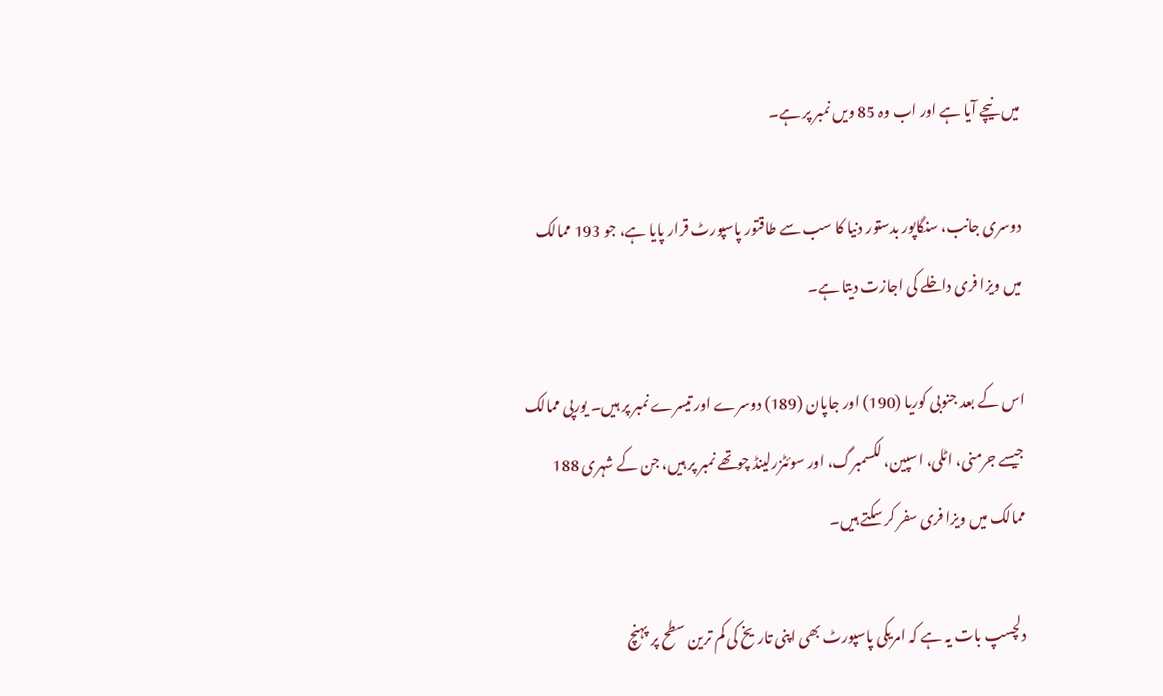میں نیچے آیا ہے اور اب وہ 85 ویں نمبر پر ہے۔

دوسری جانب، سنگاپور بدستور دنیا کا سب سے طاقتور پاسپورٹ قرار پایا ہے، جو 193 ممالک میں ویزا فری داخلے کی اجازت دیتا ہے۔

اس کے بعد جنوبی کوریا (190) اور جاپان (189) دوسرے اور تیسرے نمبر پر ہیں۔ یورپی ممالک جیسے جرمنی، اٹلی، اسپین، لکسمبرگ، اور سوئٹزرلینڈ چوتھے نمبر پر ہیں، جن کے شہری 188 ممالک میں ویزا فری سفر کر سکتے ہیں۔

دلچسپ بات یہ ہے کہ امریکی پاسپورٹ بھی اپنی تاریخ کی کم ترین سطح پر پہنچ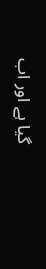گیا ہے اور اب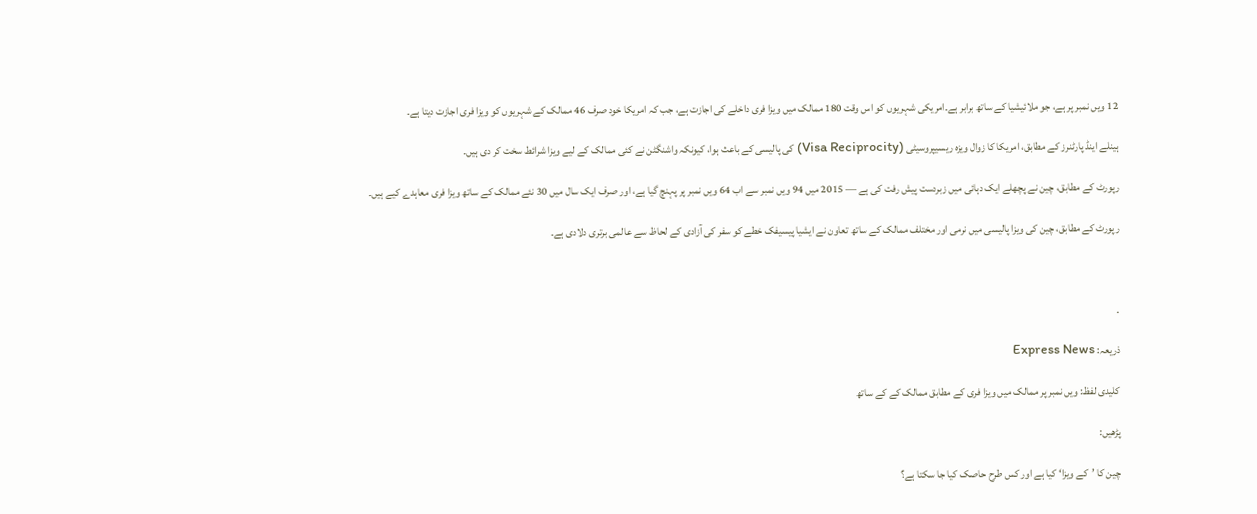12 ویں نمبر پر ہے، جو ملائیشیا کے ساتھ برابر ہے۔امریکی شہریوں کو اس وقت 180 ممالک میں ویزا فری داخلے کی اجازت ہے، جب کہ امریکا خود صرف 46 ممالک کے شہریوں کو ویزا فری اجازت دیتا ہے۔

ہینلے اینڈ پارٹنرز کے مطابق، امریکا کا زوال ویزہ ریسیپروسیٹی (Visa Reciprocity) کی پالیسی کے باعث ہوا، کیونکہ واشنگٹن نے کئی ممالک کے لیے ویزا شرائط سخت کر دی ہیں۔

رپورٹ کے مطابق، چین نے پچھلے ایک دہائی میں زبردست پیش رفت کی ہے — 2015 میں 94 ویں نمبر سے اب 64 ویں نمبر پر پہنچ گیا ہے، اور صرف ایک سال میں 30 نئے ممالک کے ساتھ ویزا فری معاہدے کیے ہیں۔

رپورٹ کے مطابق، چین کی ویزا پالیسی میں نرمی اور مختلف ممالک کے ساتھ تعاون نے ایشیا پیسیفک خطے کو سفر کی آزادی کے لحاظ سے عالمی برتری دلادی ہے۔



.

ذریعہ: Express News

کلیدی لفظ: ویں نمبر پر ممالک میں ویزا فری کے مطابق ممالک کے کے ساتھ

پڑھیں:

چین کا ’کے ویزا‘ کیا ہے اور کس طرح حاصک کیا جا سکتا ہے؟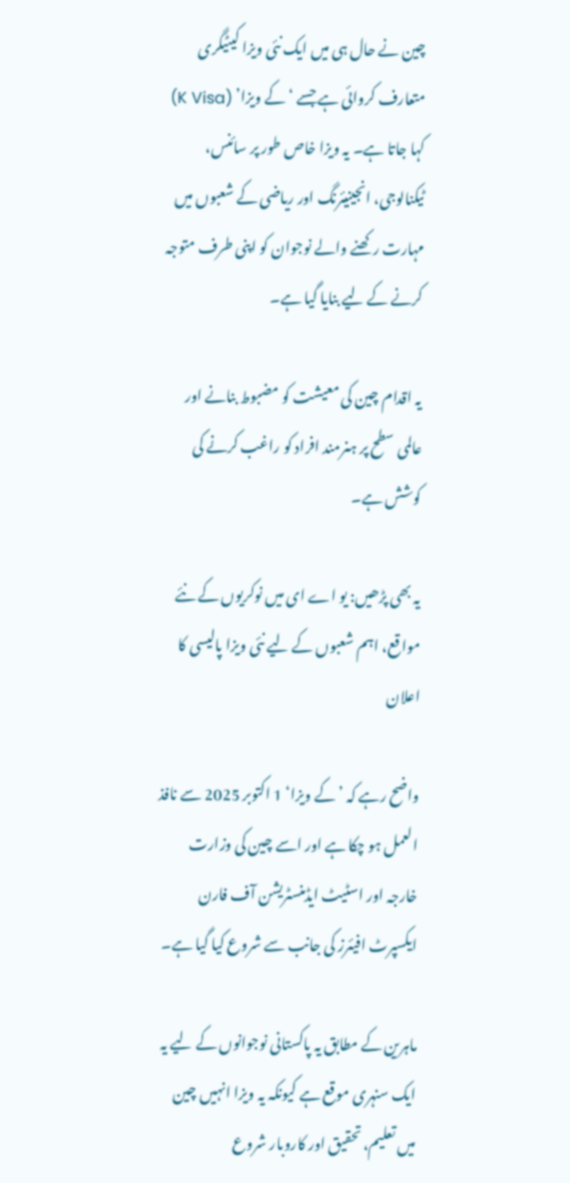چین نے حال ہی میں ایک نئی ویزا کیٹیگری متعارف کروائی ہے جسے ‘کے ویزا’ (K Visa) کہا جاتا ہے۔ یہ ویزا خاص طور پر سائنس، ٹیکنالوجی، انجینیئرنگ اور ریاضی کے شعبوں میں مہارت رکھنے والے نوجوان کو اپنی طرف متوجہ کرنے کے لیے بنایا گیا ہے۔

یہ اقدام چین کی معیشت کو مضبوط بنانے اور عالمی سطح پر ہنرمند افراد کو راغب کرنے کی کوشش ہے۔

یہ بھی پڑھیں: یو اے ای میں نوکریوں کے نئے مواقع، اہم شعبوں کے لیے نئی ویزا پالیسی کا اعلان

واضح رہے کہ ’کے ویزا‘ 1 اکتوبر 2025 سے نافذ العمل ہو چکا ہے اور اسے چین کی وزارت خارجہ اور اسٹیٹ ایڈمنسٹریشن آف فارن ایکسپرٹ افیئرز کی جانب سے شروع کیا گیا ہے۔

ماہرین کے مطابق یہ پاکستانی نوجوانوں کے لیے یہ ایک سنہری موقع ہے کیونکہ یہ ویزا انہیں چین میں تعلیم، تحقیق اور کاروبار شروع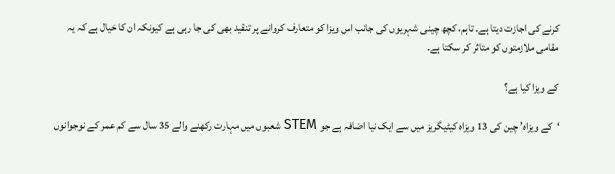کرنے کی اجازت دیتا ہے۔ تاہم، کچھ چینی شہریوں کی جانب اس ویزا کو متعارف کروانے پر تنقید بھی کی جا رہی ہے کیونکہ ان کا خیال ہے کہ یہ مقامی ملازمتوں کو متاثر کر سکتا ہے۔

کے ویزا کیا ہے؟

‘کے ویزاہ’ چین کی 13 ویزاہ کیٹیگریز میں سے ایک نیا اضافہ ہے جو STEM شعبوں میں مہارت رکھنے والے 35 سال سے کم عمر کے نوجوانوں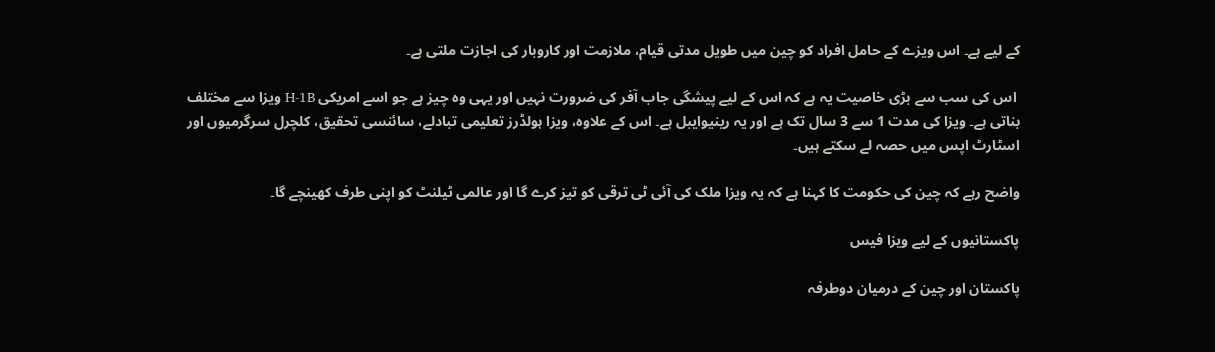کے لیے ہے۔ اس ویزے کے حامل افراد کو چین میں طویل مدتی قیام، ملازمت اور کاروبار کی اجازت ملتی ہے۔

 اس کی سب سے بڑی خاصیت یہ ہے کہ اس کے لیے پیشگی جاب آفر کی ضرورت نہیں اور یہی وہ چیز ہے جو اسے امریکی H-1B ویزا سے مختلف بناتی ہے۔ ویزا کی مدت 1 سے 3 سال تک ہے اور یہ رینیوایبل ہے۔ اس کے علاوہ، ویزا ہولڈرز تعلیمی تبادلے، سائنسی تحقیق، کلچرل سرگرمیوں اور اسٹارٹ اپس میں حصہ لے سکتے ہیں۔

واضح رہے کہ چین کی حکومت کا کہنا ہے کہ یہ ویزا ملک کی آئی ٹی ترقی کو تیز کرے گا اور عالمی ٹیلنٹ کو اپنی طرف کھینچے گا۔

پاکستانیوں کے لیے ویزا فیس

پاکستان اور چین کے درمیان دوطرفہ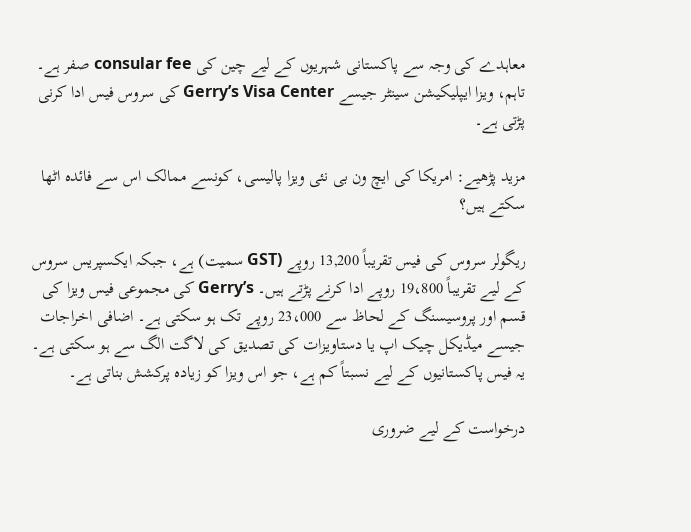معاہدے کی وجہ سے پاکستانی شہریوں کے لیے چین کی consular fee صفر ہے۔ تاہم، ویزا ایپلیکیشن سینٹر جیسے Gerry’s Visa Center کی سروس فیس ادا کرنی پڑتی ہے۔

مزید پڑھیے: امریکا کی ایچ ون بی نئی ویزا پالیسی، کونسے ممالک اس سے فائدہ اٹھا سکتے ہیں؟

ریگولر سروس کی فیس تقریباً 13,200 روپے (GST سمیت) ہے، جبکہ ایکسپریس سروس کے لیے تقریباً 19،800 روپے ادا کرنے پڑتے ہیں۔ Gerry’s کی مجموعی فیس ویزا کی قسم اور پروسیسنگ کے لحاظ سے 23،000 روپے تک ہو سکتی ہے۔ اضافی اخراجات جیسے میڈیکل چیک اپ یا دستاویزات کی تصدیق کی لاگت الگ سے ہو سکتی ہے۔ یہ فیس پاکستانیوں کے لیے نسبتاً کم ہے، جو اس ویزا کو زیادہ پرکشش بناتی ہے۔

درخواست کے لیے ضروری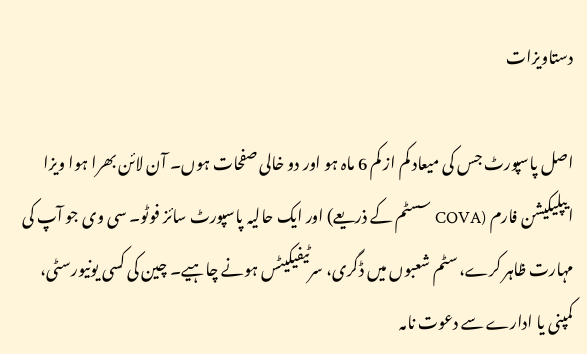دستاویزات

اصل پاسپورٹ جس کی میعاد کم از کم 6 ماہ ہو اور دو خالی صفحات ہوں۔ آن لائن بھرا ہوا ویزا ایپلیکیشن فارم (COVA سسٹم کے ذریعے) اور ایک حالیہ پاسپورٹ سائز فوٹو۔ سی وی جو آپ کی مہارت ظاہر کرے، سٹم شعبوں میں ڈگری، سرٹیفیکیٹس ہونے چاہیے۔ چین کی کسی یونیورسٹی، کمپنی یا ادارے سے دعوت نامہ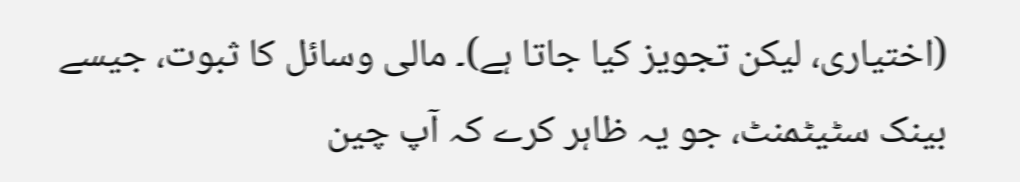(اختیاری، لیکن تجویز کیا جاتا ہے)۔ مالی وسائل کا ثبوت، جیسے بینک سٹیٹمنٹ، جو یہ ظاہر کرے کہ آپ چین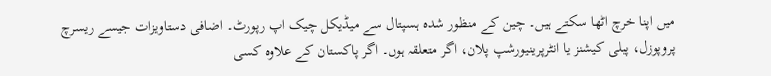میں اپنا خرچ اٹھا سکتے ہیں۔ چین کے منظور شدہ ہسپتال سے میڈیکل چیک اپ رپورٹ۔ اضافی دستاویزات جیسے ریسرچ پروپوزل، پبلی کیشنز یا انٹرپرینیورشپ پلان، اگر متعلقہ ہوں۔ اگر پاکستان کے علاوہ کسی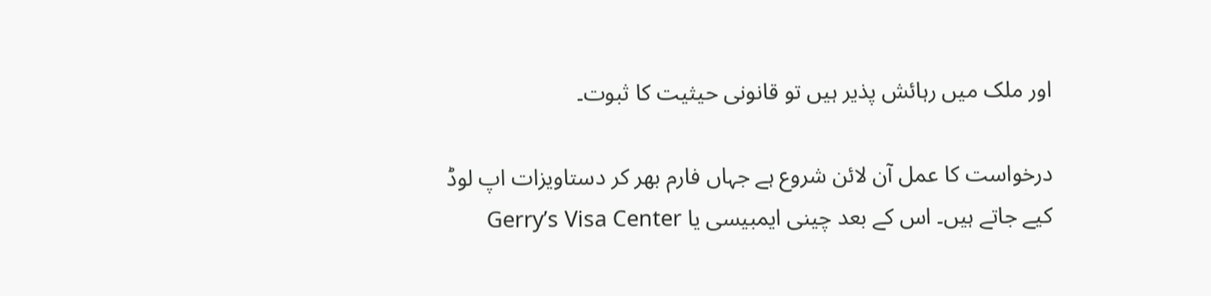اور ملک میں رہائش پذیر ہیں تو قانونی حیثیت کا ثبوت۔

درخواست کا عمل آن لائن شروع ہے جہاں فارم بھر کر دستاویزات اپ لوڈ کیے جاتے ہیں۔ اس کے بعد چینی ایمبیسی یا Gerry’s Visa Center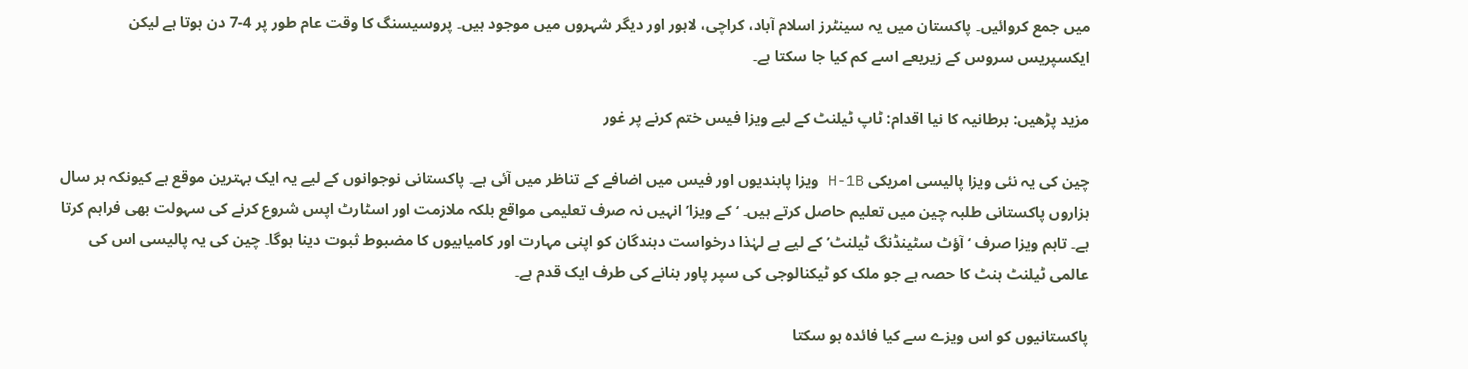میں جمع کروائیں۔ پاکستان میں یہ سینٹرز اسلام آباد، کراچی، لاہور اور دیگر شہروں میں موجود ہیں۔ پروسیسنگ کا وقت عام طور پر 4-7 دن ہوتا ہے لیکن ایکسپریس سروس کے زیریعے اسے کم کیا جا سکتا ہے۔

مزید پڑھیں: برطانیہ کا نیا اقدام: ٹاپ ٹیلنٹ کے لیے ویزا فیس ختم کرنے پر غور

چین کی یہ نئی ویزا پالیسی امریکی H-1B ویزا پابندیوں اور فیس میں اضافے کے تناظر میں آئی ہے۔ پاکستانی نوجوانوں کے لیے یہ ایک بہترین موقع ہے کیونکہ ہر سال ہزاروں پاکستانی طلبہ چین میں تعلیم حاصل کرتے ہیں۔ ‘کے ویزا’ انہیں نہ صرف تعلیمی مواقع بلکہ ملازمت اور اسٹارٹ اپس شروع کرنے کی سہولت بھی فراہم کرتا ہے۔ تاہم ویزا صرف ‘آؤٹ سٹینڈنگ ٹیلنٹ’ کے لیے ہے لہٰذا درخواست دہندگان کو اپنی مہارت اور کامیابیوں کا مضبوط ثبوت دینا ہوگا۔ چین کی یہ پالیسی اس کی عالمی ٹیلنٹ ہنٹ کا حصہ ہے جو ملک کو ٹیکنالوجی کی سپر پاور بنانے کی طرف ایک قدم ہے۔

پاکستانیوں کو اس ویزے سے کیا فائدہ ہو سکتا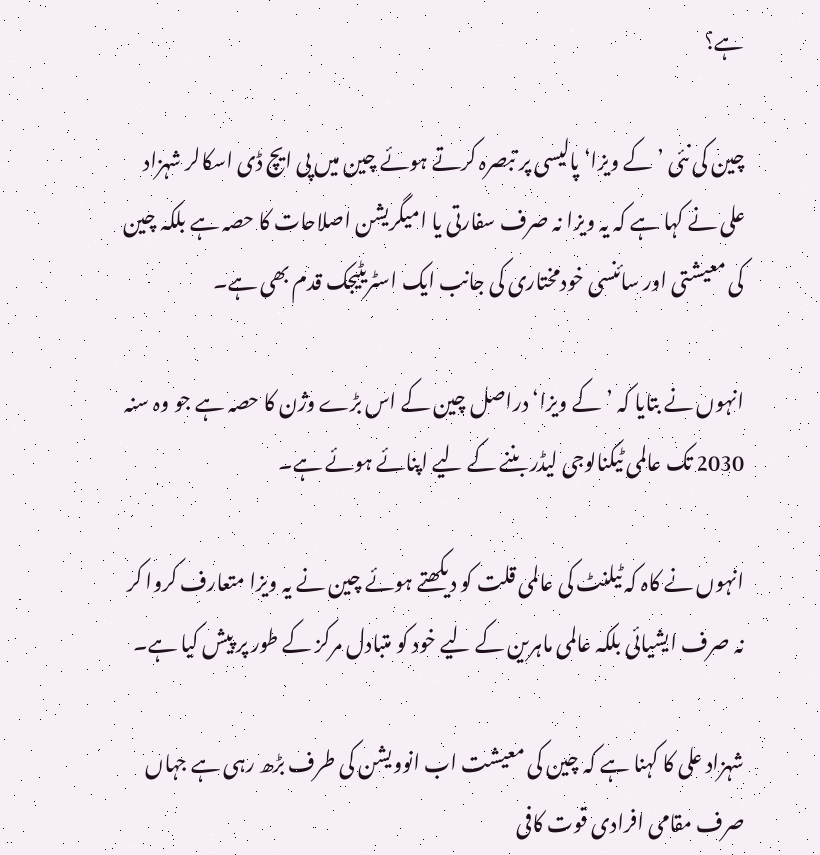ہے؟

چین کی نئی ’کے ویزا‘ پالیسی پر تبصرہ کرتے ہوئے چین میں پی ایچ ڈی اسکالر شہزاد علی نے کہا ہے کہ یہ ویزا نہ صرف سفارتی یا امیگریشن اصلاحات کا حصہ ہے بلکہ چین کی معیشتی اور سائنسی خودمختاری کی جانب ایک اسٹریٹیجک قدم بھی ہے۔

انہوں نے بتایا کہ ’کے ویزا‘ دراصل چین کے اس بڑے وژن کا حصہ ہے جو وہ سنہ 2030 تک عالمی ٹیکنالوجی لیڈر بننے کے لیے اپنائے ہوئے ہے۔

انہوں نے کاہ کہ ٹیلنٹ کی عالمی قلت کو دیکھتے ہوئے چین نے یہ ویزا متعارف کروا کر نہ صرف ایشیائی بلکہ عالمی ماہرین کے لیے خود کو متبادل مرکز کے طور پر پیش کیا ہے۔

شہزاد علی کا کہنا ہے کہ چین کی معیشت اب انوویشن کی طرف بڑھ رہی ہے جہاں صرف مقامی افرادی قوت کافی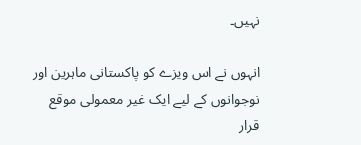نہیں۔

انہوں نے اس ویزے کو پاکستانی ماہرین اور نوجوانوں کے لیے ایک غیر معمولی موقع قرار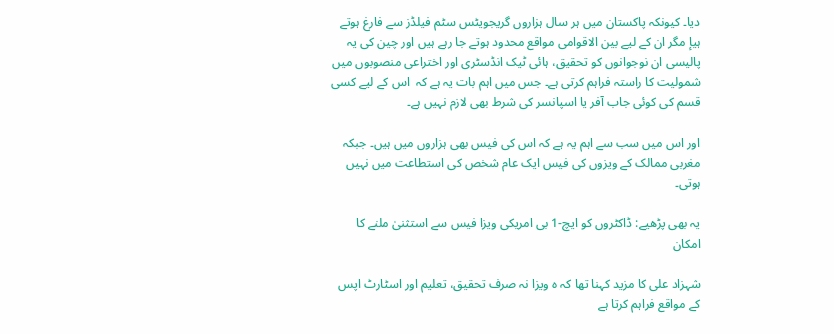دیا۔ کیونکہ پاکستان میں ہر سال ہزاروں گریجویٹس سٹم فیلڈز سے فارغ ہوتے ہیإ مگر ان کے لیے بین الاقوامی مواقع محدود ہوتے جا رہے ہیں اور چین کی یہ پالیسی ان نوجوانوں کو تحقیق، ہائی ٹیک انڈسٹری اور اختراعی منصوبوں میں شمولیت کا راستہ فراہم کرتی ہے۔ جس میں اہم بات یہ ہے کہ  اس کے لیے کسی قسم کی کوئی جاب آفر یا اسپانسر کی شرط بھی لازم نہیں ہے۔

اور اس میں سب سے اہم یہ ہے کہ اس کی فیس بھی ہزاروں میں ہیں۔ جبکہ مغربی ممالک کے ویزوں کی فیس ایک عام شخص کی استطاعت میں نہیں ہوتی۔

یہ بھی پڑھیے: ڈاکٹروں کو ایچ-1 بی امریکی ویزا فیس سے استثنیٰ ملنے کا امکان

شہزاد علی کا مزید کہنا تھا کہ ہ ویزا نہ صرف تحقیق، تعلیم اور اسٹارٹ اپس کے مواقع فراہم کرتا ہے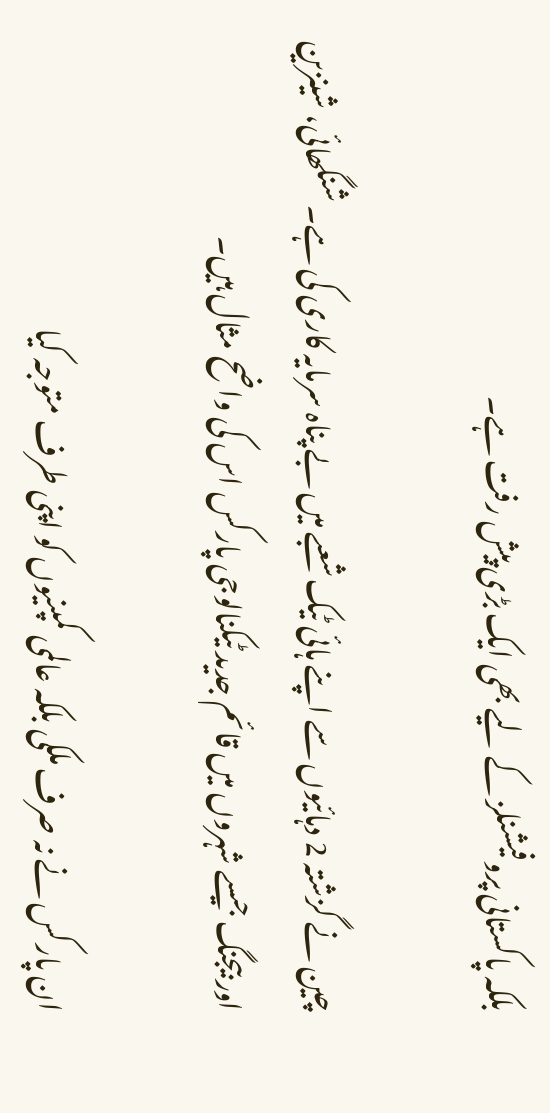بلکہ پاکستانی پروفیشنلز کے لیے بھی ایک بڑی پیش رفت ہے۔

چین نے گزشتہ 2 دہائیوں سے اپنے ہائی ٹیک شعبے میں بے پناہ سرمایہ کاری کی ہے۔ شنگھائی، شینزین اور بیجنگ جیسے شہروں میں قائم جدید ٹیکنالوجی پارکس اس کی واضح مثال ہیں۔

ان پارکس نے نہ صرف ملکی بلکہ عالمی کمپنیوں کو اپنی طرف متوجہ کیا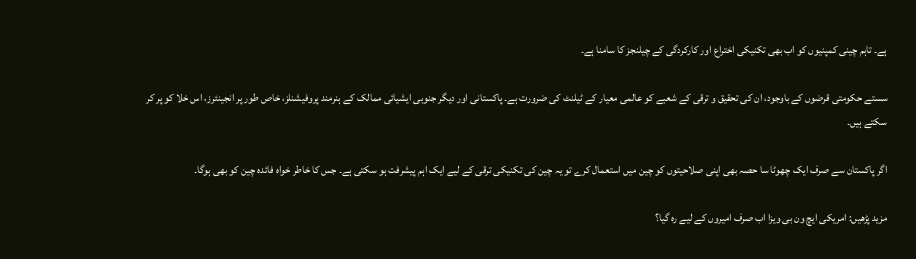ہے۔ تاہم چینی کمپنیوں کو اب بھی تکنیکی اختراع اور کارکردگی کے چیلنجز کا سامنا ہے۔

سستے حکومتی قرضوں کے باوجود، ان کی تحقیق و ترقی کے شعبے کو عالمی معیار کے ٹیلنٹ کی ضرورت ہے۔ پاکستانی اور دیگر جنوبی ایشیائی ممالک کے ہنرمند پروفیشنلز، خاص طور پر انجینئرز، اس خلا کو پر کر سکتے ہیں۔

اگر پاکستان سے صرف ایک چھوٹا سا حصہ بھی اپنی صلاحیتوں کو چین میں استعمال کرے تو یہ چین کی تکنیکی ترقی کے لیے ایک اہم پیشرفت ہو سکتی ہے۔ جس کا خاطر خواہ فائدہ چین کو بھی ہوگا۔

مزید پڑھیں: امریکی ایچ ون بی ویزا اب صرف امیروں کے لیے رہ گیا؟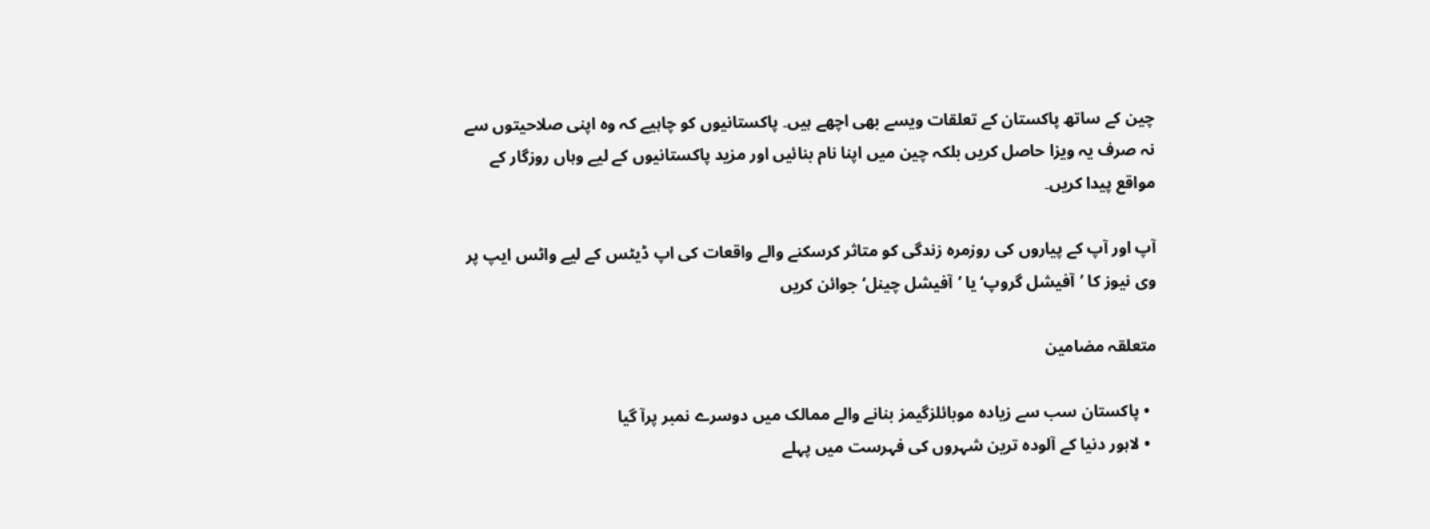چین کے ساتھ پاکستان کے تعلقات ویسے بھی اچھے ہیں۔ پاکستانیوں کو چاہیے کہ وہ اپنی صلاحیتوں سے نہ صرف یہ ویزا حاصل کریں بلکہ چین میں اپنا نام بنائیں اور مزید پاکستانیوں کے لیے وہاں روزگار کے مواقع پیدا کریں۔

آپ اور آپ کے پیاروں کی روزمرہ زندگی کو متاثر کرسکنے والے واقعات کی اپ ڈیٹس کے لیے واٹس ایپ پر وی نیوز کا ’آفیشل گروپ‘ یا ’آفیشل چینل‘ جوائن کریں

متعلقہ مضامین

  • پاکستان سب سے زیادہ موبائلزگیمز بنانے والے ممالک میں دوسرے نمبر پرآ گیا
  • لاہور دنیا کے آلودہ ترین شہروں کی فہرست میں پہلے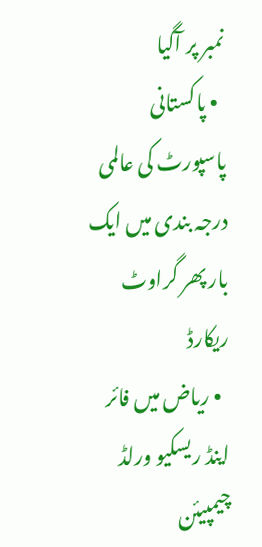نمبر پر آگیا
  • پاکستانی پاسپورٹ کی عالمی درجہ بندی میں ایک بار پھر گراوٹ ریکارڈ
  • ریاض میں فائر اینڈ ریسکیو ورلڈ چیمپیئن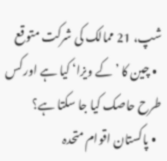شپ، 21 ممالک کی شرکت متوقع
  • چین کا ’کے ویزا‘ کیا ہے اور کس طرح حاصک کیا جا سکتا ہے؟
  • پاکستان اقوام متحدہ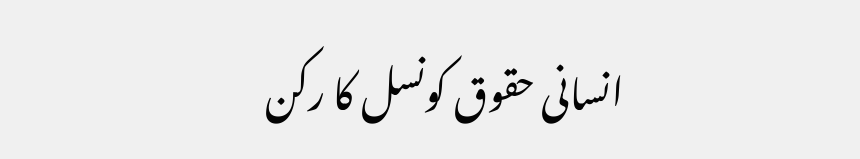انسانی حقوق کونسل کا رکن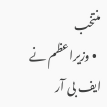منتخب
  • وزیراعظم نے ایف بی آر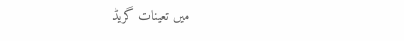میں تعینات گریڈ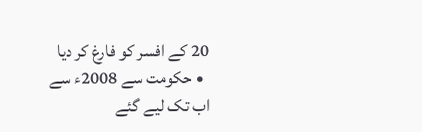20 کے افسر کو فارغ کر دیا
  • حکومت سے 2008ء سے اب تک لیے گئے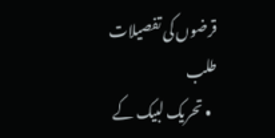قرضوں کی تفصیلات طلب
  • تحریک لبیک کے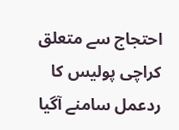احتجاج سے متعلق کراچی پولیس کا ردعمل سامنے آگیا